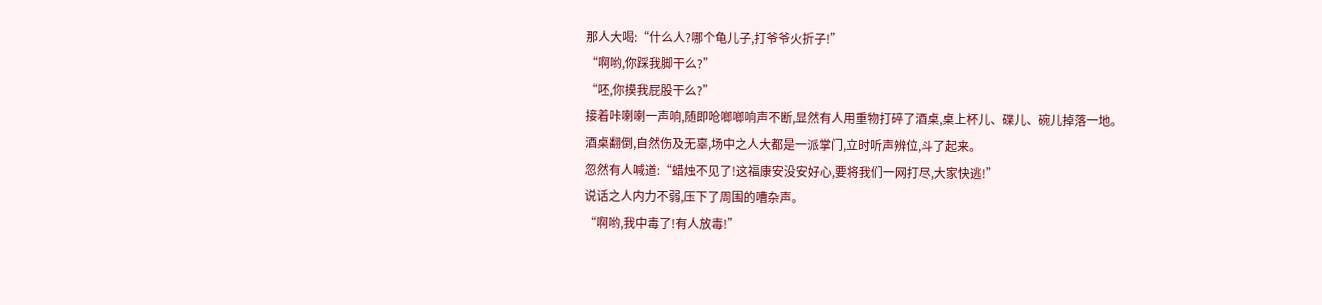那人大喝:“什么人?哪个龟儿子,打爷爷火折子!”
“啊哟,你踩我脚干么?”
“呸,你摸我屁股干么?”
接着咔喇喇一声响,随即呛啷啷响声不断,显然有人用重物打碎了酒桌,桌上杯儿、碟儿、碗儿掉落一地。
酒桌翻倒,自然伤及无辜,场中之人大都是一派掌门,立时听声辨位,斗了起来。
忽然有人喊道:“蜡烛不见了!这福康安没安好心,要将我们一网打尽,大家快逃!”
说话之人内力不弱,压下了周围的嘈杂声。
“啊哟,我中毒了!有人放毒!”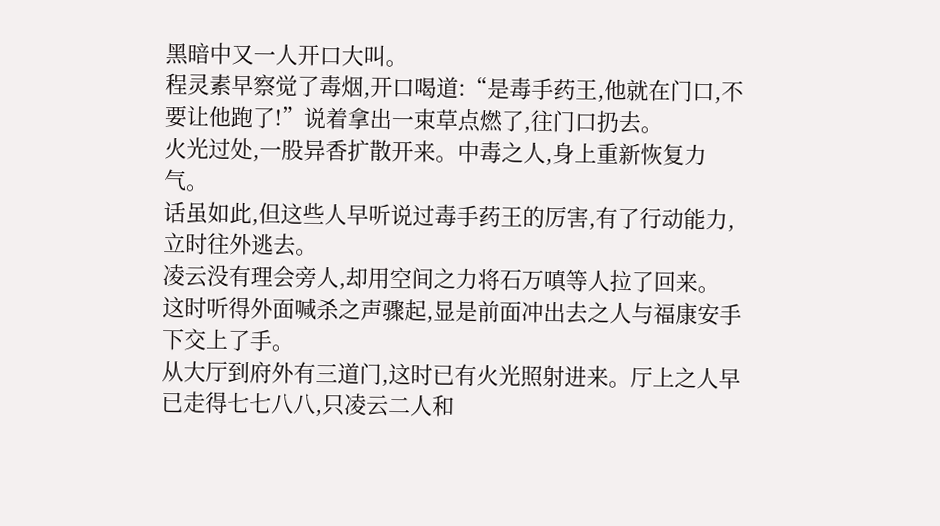黑暗中又一人开口大叫。
程灵素早察觉了毒烟,开口喝道:“是毒手药王,他就在门口,不要让他跑了!”说着拿出一束草点燃了,往门口扔去。
火光过处,一股异香扩散开来。中毒之人,身上重新恢复力气。
话虽如此,但这些人早听说过毒手药王的厉害,有了行动能力,立时往外逃去。
凌云没有理会旁人,却用空间之力将石万嗔等人拉了回来。
这时听得外面喊杀之声骤起,显是前面冲出去之人与福康安手下交上了手。
从大厅到府外有三道门,这时已有火光照射进来。厅上之人早已走得七七八八,只凌云二人和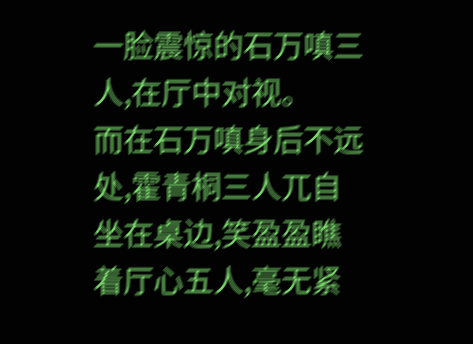一脸震惊的石万嗔三人,在厅中对视。
而在石万嗔身后不远处,霍青桐三人兀自坐在桌边,笑盈盈瞧着厅心五人,毫无紧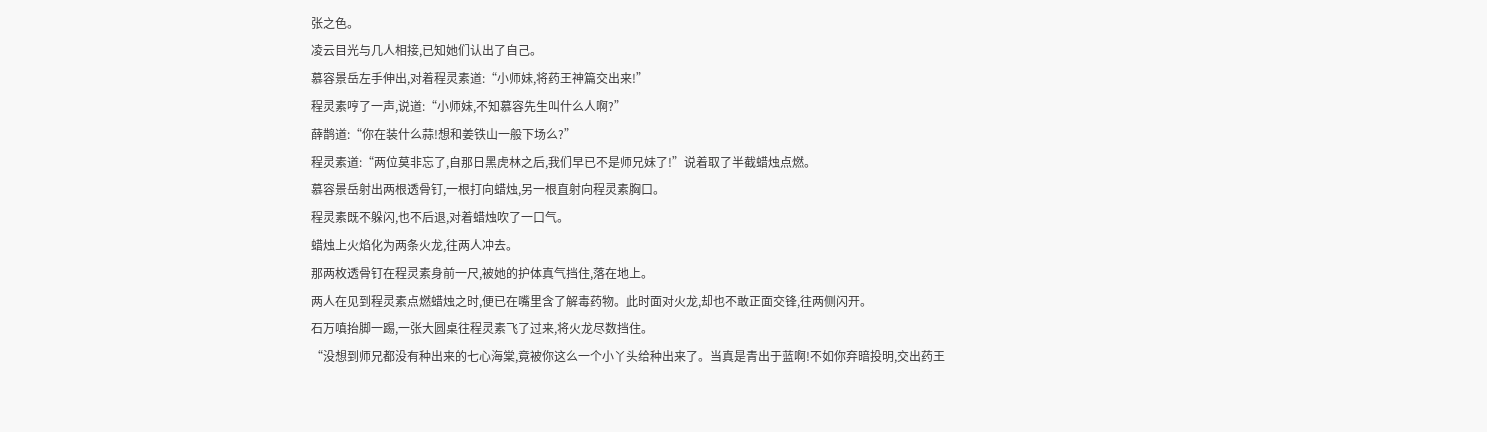张之色。
凌云目光与几人相接,已知她们认出了自己。
慕容景岳左手伸出,对着程灵素道:“小师妹,将药王神篇交出来!”
程灵素哼了一声,说道:“小师妹,不知慕容先生叫什么人啊?”
薛鹊道:“你在装什么蒜!想和姜铁山一般下场么?”
程灵素道:“两位莫非忘了,自那日黑虎林之后,我们早已不是师兄妹了!”说着取了半截蜡烛点燃。
慕容景岳射出两根透骨钉,一根打向蜡烛,另一根直射向程灵素胸口。
程灵素既不躲闪,也不后退,对着蜡烛吹了一口气。
蜡烛上火焰化为两条火龙,往两人冲去。
那两枚透骨钉在程灵素身前一尺,被她的护体真气挡住,落在地上。
两人在见到程灵素点燃蜡烛之时,便已在嘴里含了解毒药物。此时面对火龙,却也不敢正面交锋,往两侧闪开。
石万嗔抬脚一踢,一张大圆桌往程灵素飞了过来,将火龙尽数挡住。
“没想到师兄都没有种出来的七心海棠,竟被你这么一个小丫头给种出来了。当真是青出于蓝啊!不如你弃暗投明,交出药王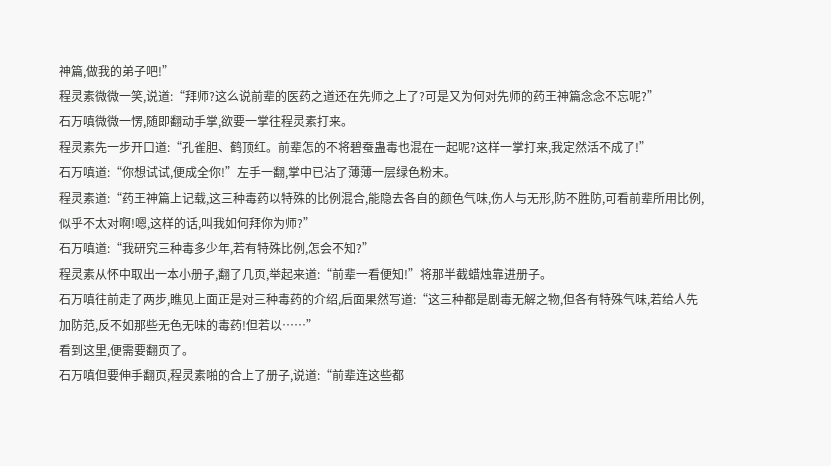神篇,做我的弟子吧!”
程灵素微微一笑,说道:“拜师?这么说前辈的医药之道还在先师之上了?可是又为何对先师的药王神篇念念不忘呢?”
石万嗔微微一愣,随即翻动手掌,欲要一掌往程灵素打来。
程灵素先一步开口道:“孔雀胆、鹤顶红。前辈怎的不将碧蚕蛊毒也混在一起呢?这样一掌打来,我定然活不成了!”
石万嗔道:“你想试试,便成全你!”左手一翻,掌中已沾了薄薄一层绿色粉末。
程灵素道:“药王神篇上记载,这三种毒药以特殊的比例混合,能隐去各自的颜色气味,伤人与无形,防不胜防,可看前辈所用比例,似乎不太对啊!嗯,这样的话,叫我如何拜你为师?”
石万嗔道:“我研究三种毒多少年,若有特殊比例,怎会不知?”
程灵素从怀中取出一本小册子,翻了几页,举起来道:“前辈一看便知!”将那半截蜡烛靠进册子。
石万嗔往前走了两步,瞧见上面正是对三种毒药的介绍,后面果然写道:“这三种都是剧毒无解之物,但各有特殊气味,若给人先加防范,反不如那些无色无味的毒药!但若以……”
看到这里,便需要翻页了。
石万嗔但要伸手翻页,程灵素啪的合上了册子,说道:“前辈连这些都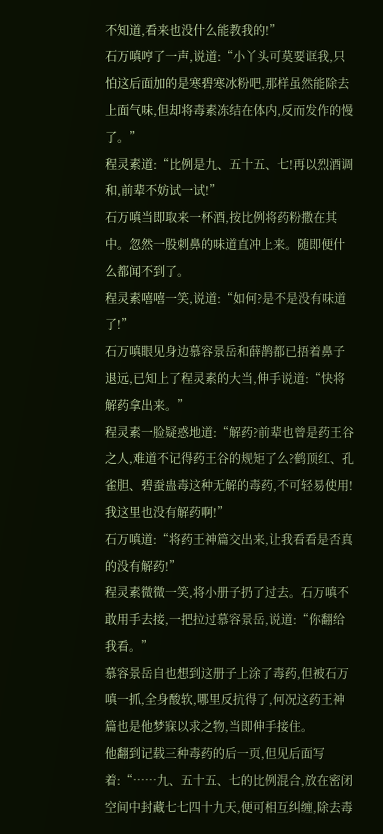不知道,看来也没什么能教我的!”
石万嗔哼了一声,说道:“小丫头可莫要诓我,只怕这后面加的是寒碧寒冰粉吧,那样虽然能除去上面气味,但却将毒素冻结在体内,反而发作的慢了。”
程灵素道:“比例是九、五十五、七!再以烈酒调和,前辈不妨试一试!”
石万嗔当即取来一杯酒,按比例将药粉撒在其中。忽然一股刺鼻的味道直冲上来。随即便什么都闻不到了。
程灵素嘻嘻一笑,说道:“如何?是不是没有味道了!”
石万嗔眼见身边慕容景岳和薛鹊都已捂着鼻子退远,已知上了程灵素的大当,伸手说道:“快将解药拿出来。”
程灵素一脸疑惑地道:“解药?前辈也曾是药王谷之人,难道不记得药王谷的规矩了么?鹤顶红、孔雀胆、碧蚕蛊毒这种无解的毒药,不可轻易使用!我这里也没有解药啊!”
石万嗔道:“将药王神篇交出来,让我看看是否真的没有解药!”
程灵素微微一笑,将小册子扔了过去。石万嗔不敢用手去接,一把拉过慕容景岳,说道:“你翻给我看。”
慕容景岳自也想到这册子上涂了毒药,但被石万嗔一抓,全身酸软,哪里反抗得了,何况这药王神篇也是他梦寐以求之物,当即伸手接住。
他翻到记载三种毒药的后一页,但见后面写着:“……九、五十五、七的比例混合,放在密闭空间中封藏七七四十九天,便可相互纠缠,除去毒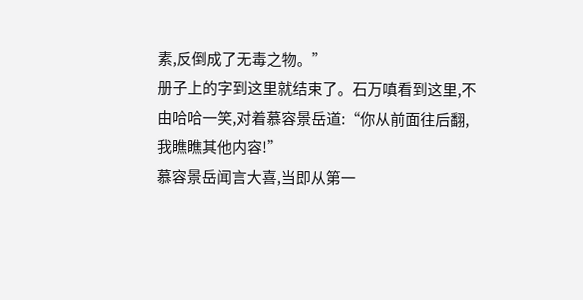素,反倒成了无毒之物。”
册子上的字到这里就结束了。石万嗔看到这里,不由哈哈一笑,对着慕容景岳道:“你从前面往后翻,我瞧瞧其他内容!”
慕容景岳闻言大喜,当即从第一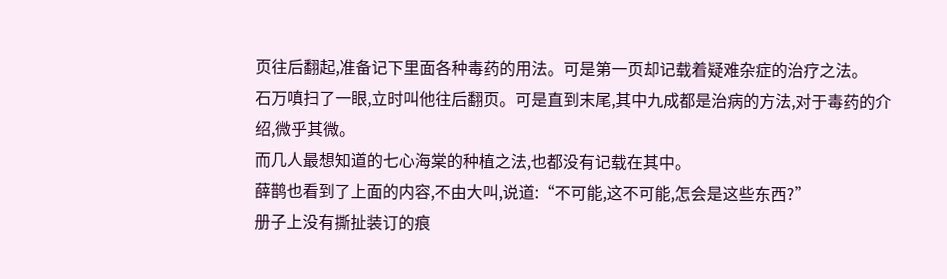页往后翻起,准备记下里面各种毒药的用法。可是第一页却记载着疑难杂症的治疗之法。
石万嗔扫了一眼,立时叫他往后翻页。可是直到末尾,其中九成都是治病的方法,对于毒药的介绍,微乎其微。
而几人最想知道的七心海棠的种植之法,也都没有记载在其中。
薛鹊也看到了上面的内容,不由大叫,说道:“不可能,这不可能,怎会是这些东西?”
册子上没有撕扯装订的痕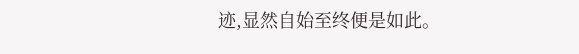迹,显然自始至终便是如此。